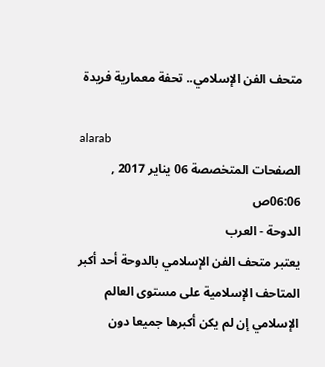متحف الفن الإسلامي.. تحفة معمارية فريدة

alarab
الصفحات المتخصصة 06 يناير 2017 , 06:06ص
الدوحة - العرب
يعتبر متحف الفن الإسلامي بالدوحة أحد أكبر المتاحف الإسلامية على مستوى العالم الإسلامي إن لم يكن أكبرها جميعا دون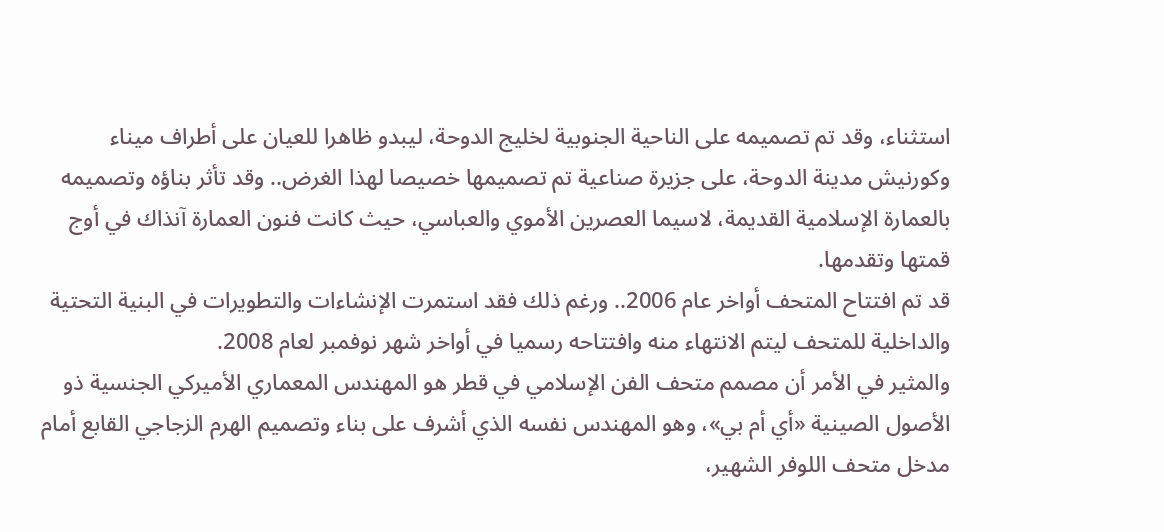استثناء، وقد تم تصميمه على الناحية الجنوبية لخليج الدوحة، ليبدو ظاهرا للعيان على أطراف ميناء وكورنيش مدينة الدوحة، على جزيرة صناعية تم تصميمها خصيصا لهذا الغرض.. وقد تأثر بناؤه وتصميمه بالعمارة الإسلامية القديمة، لاسيما العصرين الأموي والعباسي، حيث كانت فنون العمارة آنذاك في أوج قمتها وتقدمها.
قد تم افتتاح المتحف أواخر عام 2006.. ورغم ذلك فقد استمرت الإنشاءات والتطويرات في البنية التحتية والداخلية للمتحف ليتم الانتهاء منه وافتتاحه رسميا في أواخر شهر نوفمبر لعام 2008.
والمثير في الأمر أن مصمم متحف الفن الإسلامي في قطر هو المهندس المعماري الأميركي الجنسية ذو الأصول الصينية «أي أم بي»، وهو المهندس نفسه الذي أشرف على بناء وتصميم الهرم الزجاجي القابع أمام مدخل متحف اللوفر الشهير،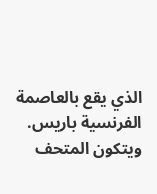الذي يقع بالعاصمة الفرنسية باريس.
ويتكون المتحف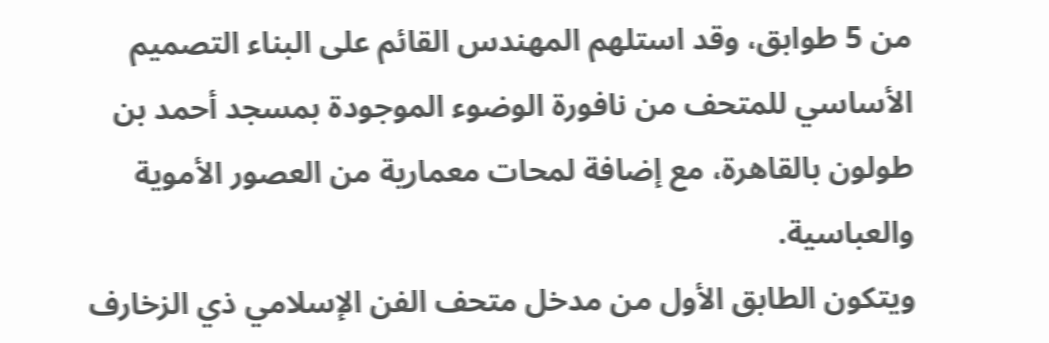من 5 طوابق، وقد استلهم المهندس القائم على البناء التصميم الأساسي للمتحف من نافورة الوضوء الموجودة بمسجد أحمد بن طولون بالقاهرة، مع إضافة لمحات معمارية من العصور الأموية والعباسية.
ويتكون الطابق الأول من مدخل متحف الفن الإسلامي ذي الزخارف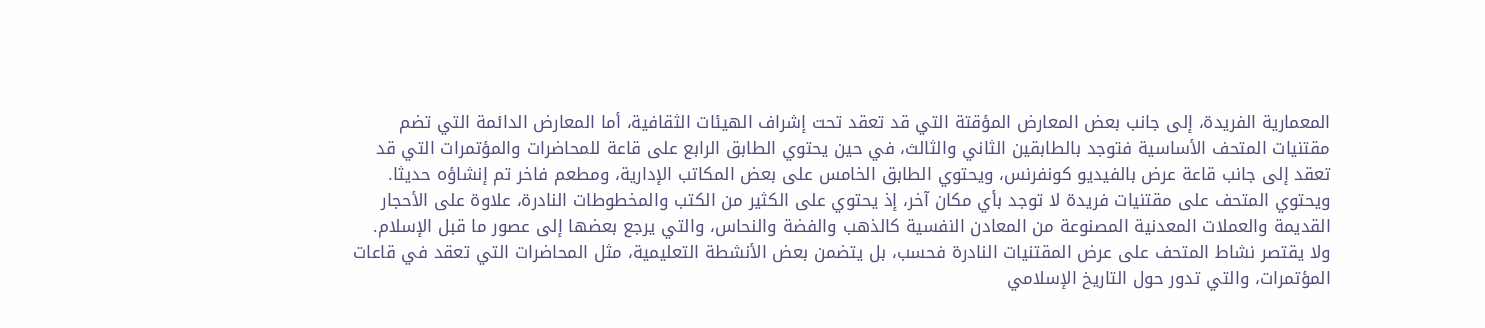المعمارية الفريدة، إلى جانب بعض المعارض المؤقتة التي قد تعقد تحت إشراف الهيئات الثقافية، أما المعارض الدائمة التي تضم مقتنيات المتحف الأساسية فتوجد بالطابقين الثاني والثالث، في حين يحتوي الطابق الرابع على قاعة للمحاضرات والمؤتمرات التي قد تعقد إلى جانب قاعة عرض بالفيديو كونفرنس، ويحتوي الطابق الخامس على بعض المكاتب الإدارية، ومطعم فاخر تم إنشاؤه حديثا.
ويحتوي المتحف على مقتنيات فريدة لا توجد بأي مكان آخر، إذ يحتوي على الكثير من الكتب والمخطوطات النادرة، علاوة على الأحجار القديمة والعملات المعدنية المصنوعة من المعادن النفسية كالذهب والفضة والنحاس، والتي يرجع بعضها إلى عصور ما قبل الإسلام.
ولا يقتصر نشاط المتحف على عرض المقتنيات النادرة فحسب، بل يتضمن بعض الأنشطة التعليمية، مثل المحاضرات التي تعقد في قاعات المؤتمرات، والتي تدور حول التاريخ الإسلامي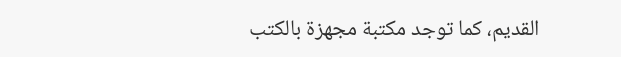القديم، كما توجد مكتبة مجهزة بالكتب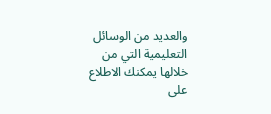والعديد من الوسائل التعليمية التي من خلالها يمكنك الاطلاع على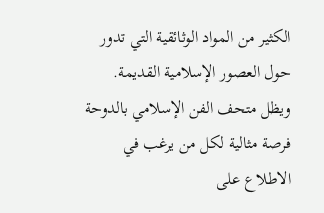الكثير من المواد الوثائقية التي تدور حول العصور الإسلامية القديمة.
ويظل متحف الفن الإسلامي بالدوحة فرصة مثالية لكل من يرغب في الاطلاع على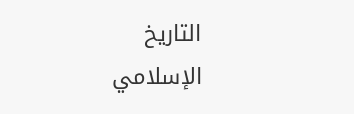التاريخ الإسلامي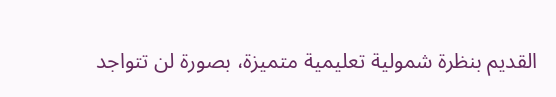القديم بنظرة شمولية تعليمية متميزة، بصورة لن تتواجد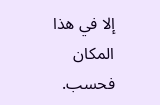إلا في هذا المكان فحسب.